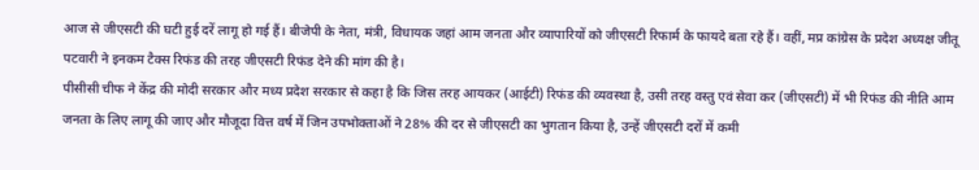आज से जीएसटी की घटी हुई दरें लागू हो गई हैं। बीजेपी के नेता, मंत्री, विधायक जहां आम जनता और व्यापारियों को जीएसटी रिफार्म के फायदे बता रहे हैं। वहीं, मप्र कांग्रेस के प्रदेश अध्यक्ष जीतू पटवारी ने इनकम टैक्स रिफंड की तरह जीएसटी रिफंड देने की मांग की है।
पीसीसी चीफ ने केंद्र की मोदी सरकार और मध्य प्रदेश सरकार से कहा है कि जिस तरह आयकर (आईटी) रिफंड की व्यवस्था है, उसी तरह वस्तु एवं सेवा कर (जीएसटी) में भी रिफंड की नीति आम जनता के लिए लागू की जाए और मौजूदा वित्त वर्ष में जिन उपभोक्ताओं ने 28% की दर से जीएसटी का भुगतान किया है, उन्हें जीएसटी दरों में कमी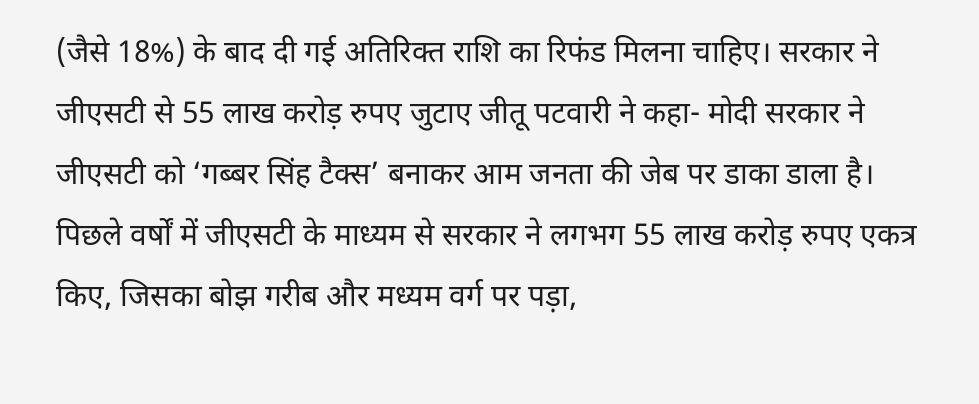(जैसे 18%) के बाद दी गई अतिरिक्त राशि का रिफंड मिलना चाहिए। सरकार ने जीएसटी से 55 लाख करोड़ रुपए जुटाए जीतू पटवारी ने कहा- मोदी सरकार ने जीएसटी को ‘गब्बर सिंह टैक्स’ बनाकर आम जनता की जेब पर डाका डाला है। पिछले वर्षों में जीएसटी के माध्यम से सरकार ने लगभग 55 लाख करोड़ रुपए एकत्र किए, जिसका बोझ गरीब और मध्यम वर्ग पर पड़ा,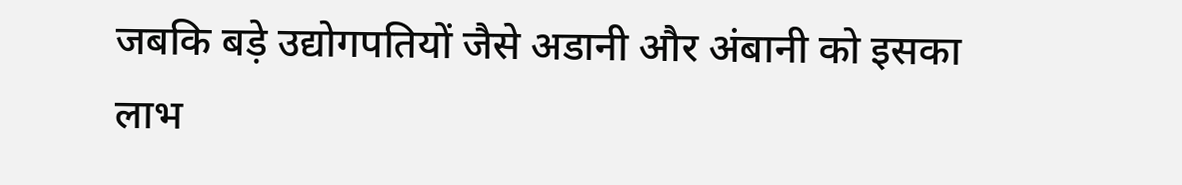जबकि बड़े उद्योगपतियों जैसे अडानी और अंबानी को इसका लाभ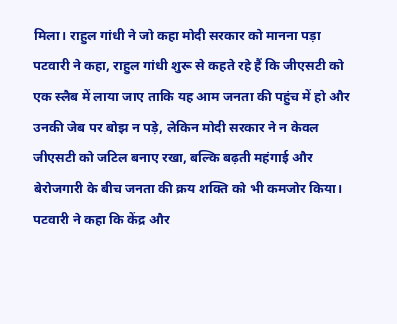मिला। राहुल गांधी ने जो कहा मोदी सरकार को मानना पड़ा
पटवारी ने कहा, राहुल गांधी शुरू से कहते रहे हैं कि जीएसटी को एक स्लैब में लाया जाए ताकि यह आम जनता की पहुंच में हो और उनकी जेब पर बोझ न पड़े, लेकिन मोदी सरकार ने न केवल जीएसटी को जटिल बनाए रखा, बल्कि बढ़ती महंगाई और बेरोजगारी के बीच जनता की क्रय शक्ति को भी कमजोर किया। पटवारी ने कहा कि केंद्र और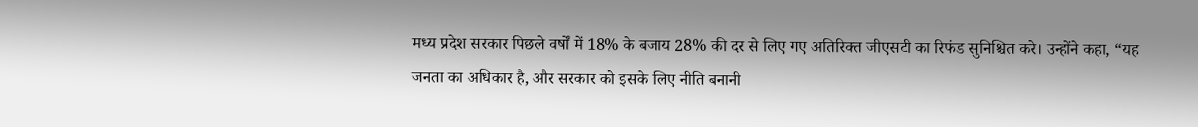मध्य प्रदेश सरकार पिछले वर्षों में 18% के बजाय 28% की दर से लिए गए अतिरिक्त जीएसटी का रिफंड सुनिश्चित करे। उन्होंने कहा, “यह जनता का अधिकार है, और सरकार को इसके लिए नीति बनानी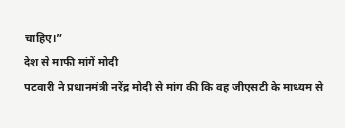चाहिए।”
देश से माफी मांगें मोदी
पटवारी ने प्रधानमंत्री नरेंद्र मोदी से मांग की कि वह जीएसटी के माध्यम से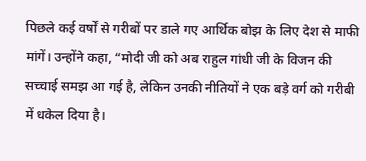पिछले कई वर्षों से गरीबों पर डाले गए आर्थिक बोझ के लिए देश से माफी मांगें। उन्होंने कहा, “मोदी जी को अब राहुल गांधी जी के विजन की सच्चाई समझ आ गई है, लेकिन उनकी नीतियों ने एक बड़े वर्ग को गरीबी में धकेल दिया है।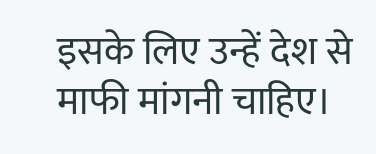इसके लिए उन्हें देश से माफी मांगनी चाहिए।